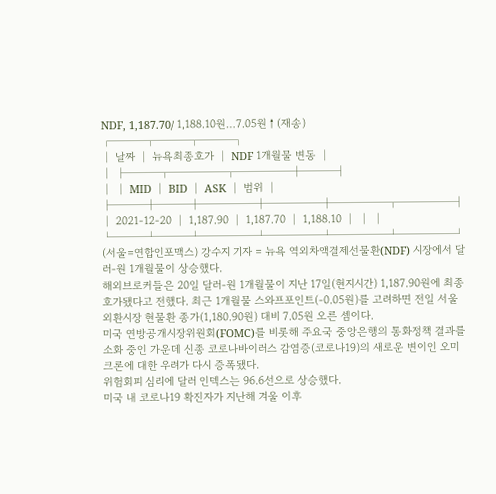NDF, 1,187.70/ 1,188.10원…7.05원↑(재송)
┌───┬───┬───┐
│ 날짜 │ 뉴욕최종호가 │ NDF 1개월물 변동 │
│ ├───┬─────┬─────┼───┤
│ │ MID │ BID │ ASK │ 범위 │
├───┼───┼─────┼─────┼─────┬─────┤
│ 2021-12-20 │ 1,187.90 │ 1,187.70 │ 1,188.10 │ │ │
└───┴───┴─────┴─────┴─────┴─────┘
(서울=연합인포맥스) 강수지 기자 = 뉴욕 역외차액결제선물환(NDF) 시장에서 달러-원 1개월물이 상승했다.
해외브로커들은 20일 달러-원 1개월물이 지난 17일(현지시간) 1,187.90원에 최종 호가됐다고 전했다. 최근 1개월물 스와프포인트(-0.05원)를 고려하면 전일 서울외환시장 현물환 종가(1,180.90원) 대비 7.05원 오른 셈이다.
미국 연방공개시장위원회(FOMC)를 비롯해 주요국 중앙은행의 통화정책 결과를 소화 중인 가운데 신종 코로나바이러스 감염증(코로나19)의 새로운 변이인 오미크론에 대한 우려가 다시 증폭됐다.
위험회피 심리에 달러 인덱스는 96.6선으로 상승했다.
미국 내 코로나19 확진자가 지난해 겨울 이후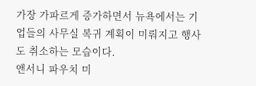가장 가파르게 증가하면서 뉴욕에서는 기업들의 사무실 복귀 계획이 미뤄지고 행사도 취소하는 모습이다.
앤서니 파우치 미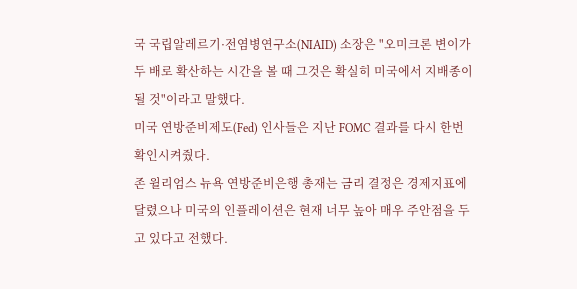국 국립알레르기·전염병연구소(NIAID) 소장은 "오미크론 변이가 두 배로 확산하는 시간을 볼 때 그것은 확실히 미국에서 지배종이 될 것"이라고 말했다.
미국 연방준비제도(Fed) 인사들은 지난 FOMC 결과를 다시 한번 확인시켜줬다.
존 윌리엄스 뉴욕 연방준비은행 총재는 금리 결정은 경제지표에 달렸으나 미국의 인플레이션은 현재 너무 높아 매우 주안점을 두고 있다고 전했다.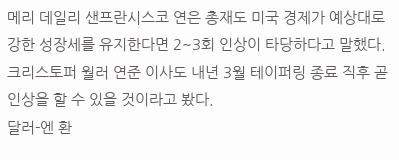메리 데일리 샌프란시스코 연은 총재도 미국 경제가 예상대로 강한 성장세를 유지한다면 2~3회 인상이 타당하다고 말했다.
크리스토퍼 월러 연준 이사도 내년 3월 테이퍼링 종료 직후 곧 인상을 할 수 있을 것이라고 봤다.
달러-엔 환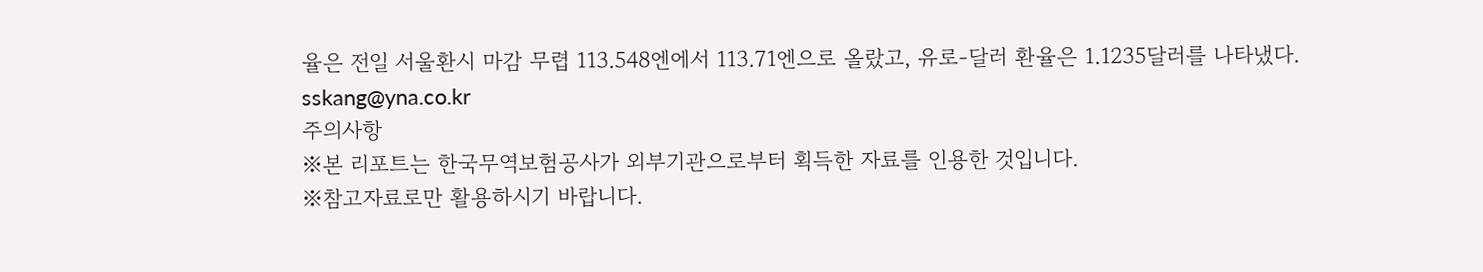율은 전일 서울환시 마감 무렵 113.548엔에서 113.71엔으로 올랐고, 유로-달러 환율은 1.1235달러를 나타냈다.
sskang@yna.co.kr
주의사항
※본 리포트는 한국무역보험공사가 외부기관으로부터 획득한 자료를 인용한 것입니다.
※참고자료로만 활용하시기 바랍니다.